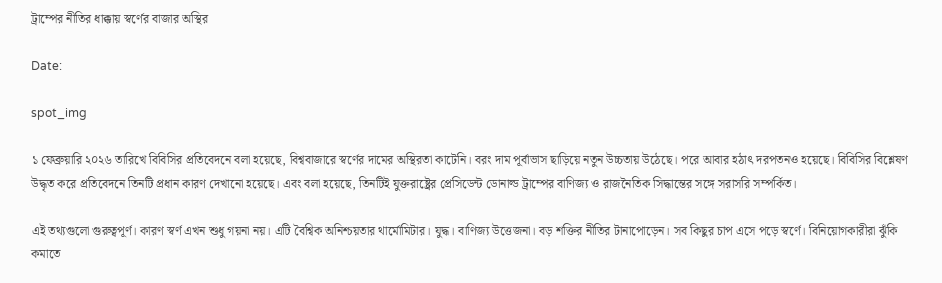ট্রাম্পের নীতির ধাক্কায় স্বর্ণের বাজার অস্থির

Date:

spot_img

১ ফেব্রুয়ারি ২০২৬ তারিখে বিবিসির প্রতিবেদনে বলা হয়েছে, বিশ্ববাজারে স্বর্ণের দামের অস্থিরতা কাটেনি। বরং দাম পূর্বাভাস ছাড়িয়ে নতুন উচ্চতায় উঠেছে। পরে আবার হঠাৎ দরপতনও হয়েছে। বিবিসির বিশ্লেষণ উদ্ধৃত করে প্রতিবেদনে তিনটি প্রধান কারণ দেখানো হয়েছে। এবং বলা হয়েছে, তিনটিই যুক্তরাষ্ট্রের প্রেসিডেন্ট ডোনাল্ড ট্রাম্পের বাণিজ্য ও রাজনৈতিক সিদ্ধান্তের সঙ্গে সরাসরি সম্পর্কিত।

এই তথ্যগুলো গুরুত্বপূর্ণ। কারণ স্বর্ণ এখন শুধু গয়না নয়। এটি বৈশ্বিক অনিশ্চয়তার থার্মোমিটার। যুদ্ধ। বাণিজ্য উত্তেজনা। বড় শক্তির নীতির টানাপোড়েন। সব কিছুর চাপ এসে পড়ে স্বর্ণে। বিনিয়োগকারীরা ঝুঁকি কমাতে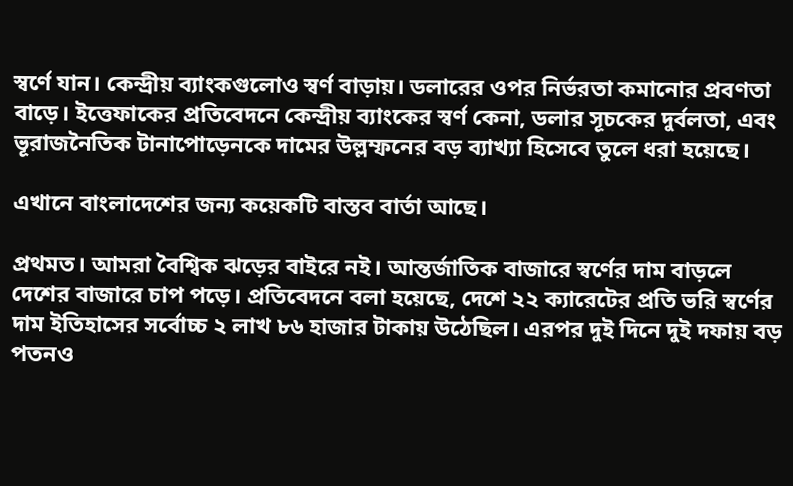স্বর্ণে যান। কেন্দ্রীয় ব্যাংকগুলোও স্বর্ণ বাড়ায়। ডলারের ওপর নির্ভরতা কমানোর প্রবণতা বাড়ে। ইত্তেফাকের প্রতিবেদনে কেন্দ্রীয় ব্যাংকের স্বর্ণ কেনা, ডলার সূচকের দুর্বলতা, এবং ভূরাজনৈতিক টানাপোড়েনকে দামের উল্লম্ফনের বড় ব্যাখ্যা হিসেবে তুলে ধরা হয়েছে।

এখানে বাংলাদেশের জন্য কয়েকটি বাস্তব বার্তা আছে।

প্রথমত। আমরা বৈশ্বিক ঝড়ের বাইরে নই। আন্তর্জাতিক বাজারে স্বর্ণের দাম বাড়লে দেশের বাজারে চাপ পড়ে। প্রতিবেদনে বলা হয়েছে, দেশে ২২ ক্যারেটের প্রতি ভরি স্বর্ণের দাম ইতিহাসের সর্বোচ্চ ২ লাখ ৮৬ হাজার টাকায় উঠেছিল। এরপর দুই দিনে দুই দফায় বড় পতনও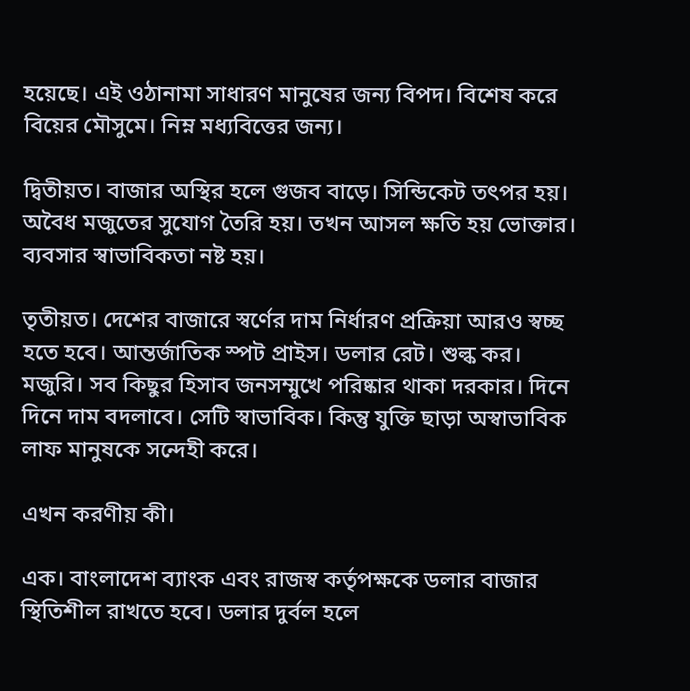হয়েছে। এই ওঠানামা সাধারণ মানুষের জন্য বিপদ। বিশেষ করে বিয়ের মৌসুমে। নিম্ন মধ্যবিত্তের জন্য।

দ্বিতীয়ত। বাজার অস্থির হলে গুজব বাড়ে। সিন্ডিকেট তৎপর হয়। অবৈধ মজুতের সুযোগ তৈরি হয়। তখন আসল ক্ষতি হয় ভোক্তার। ব্যবসার স্বাভাবিকতা নষ্ট হয়।

তৃতীয়ত। দেশের বাজারে স্বর্ণের দাম নির্ধারণ প্রক্রিয়া আরও স্বচ্ছ হতে হবে। আন্তর্জাতিক স্পট প্রাইস। ডলার রেট। শুল্ক কর। মজুরি। সব কিছুর হিসাব জনসম্মুখে পরিষ্কার থাকা দরকার। দিনে দিনে দাম বদলাবে। সেটি স্বাভাবিক। কিন্তু যুক্তি ছাড়া অস্বাভাবিক লাফ মানুষকে সন্দেহী করে।

এখন করণীয় কী।

এক। বাংলাদেশ ব্যাংক এবং রাজস্ব কর্তৃপক্ষকে ডলার বাজার স্থিতিশীল রাখতে হবে। ডলার দুর্বল হলে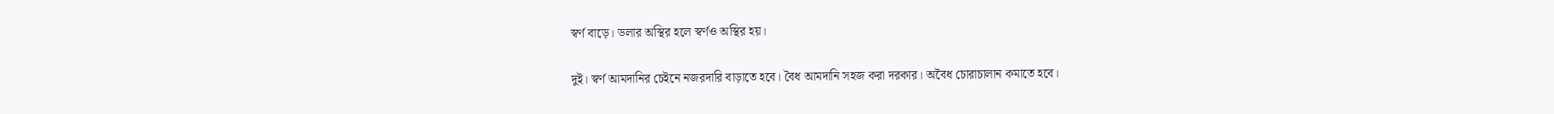স্বর্ণ বাড়ে। ডলার অস্থির হলে স্বর্ণও অস্থির হয়।

দুই। স্বর্ণ আমদানির চেইনে নজরদারি বাড়াতে হবে। বৈধ আমদানি সহজ করা দরকার। অবৈধ চোরাচালান কমাতে হবে।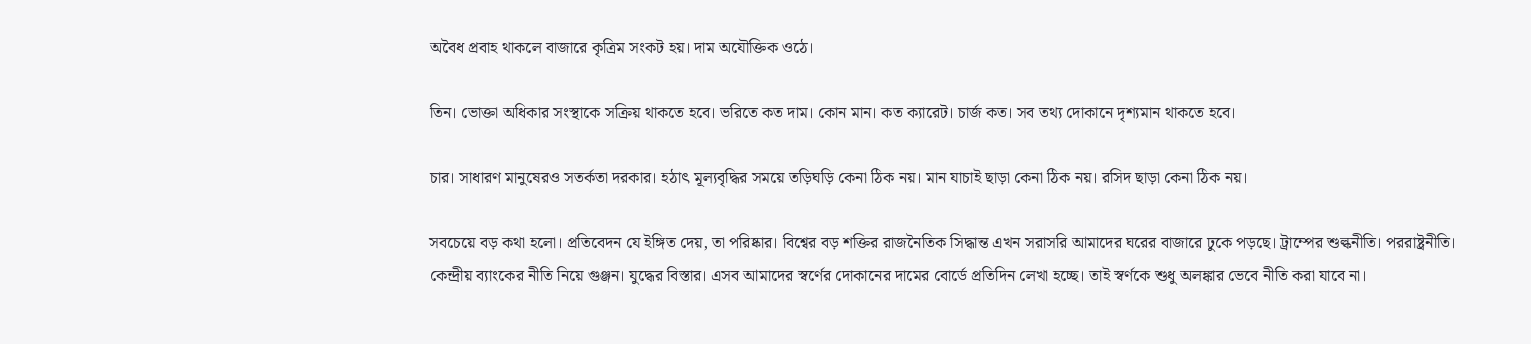অবৈধ প্রবাহ থাকলে বাজারে কৃত্রিম সংকট হয়। দাম অযৌক্তিক ওঠে।

তিন। ভোক্তা অধিকার সংস্থাকে সক্রিয় থাকতে হবে। ভরিতে কত দাম। কোন মান। কত ক্যারেট। চার্জ কত। সব তথ্য দোকানে দৃশ্যমান থাকতে হবে।

চার। সাধারণ মানুষেরও সতর্কতা দরকার। হঠাৎ মূল্যবৃদ্ধির সময়ে তড়িঘড়ি কেনা ঠিক নয়। মান যাচাই ছাড়া কেনা ঠিক নয়। রসিদ ছাড়া কেনা ঠিক নয়।

সবচেয়ে বড় কথা হলো। প্রতিবেদন যে ইঙ্গিত দেয়, তা পরিষ্কার। বিশ্বের বড় শক্তির রাজনৈতিক সিদ্ধান্ত এখন সরাসরি আমাদের ঘরের বাজারে ঢুকে পড়ছে। ট্রাম্পের শুল্কনীতি। পররাষ্ট্রনীতি। কেন্দ্রীয় ব্যাংকের নীতি নিয়ে গুঞ্জন। যুদ্ধের বিস্তার। এসব আমাদের স্বর্ণের দোকানের দামের বোর্ডে প্রতিদিন লেখা হচ্ছে। তাই স্বর্ণকে শুধু অলঙ্কার ভেবে নীতি করা যাবে না।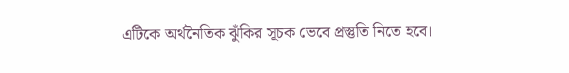এটিকে অর্থনৈতিক ঝুঁকির সূচক ভেবে প্রস্তুতি নিতে হবে।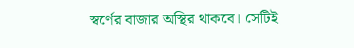স্বর্ণের বাজার অস্থির থাকবে। সেটিই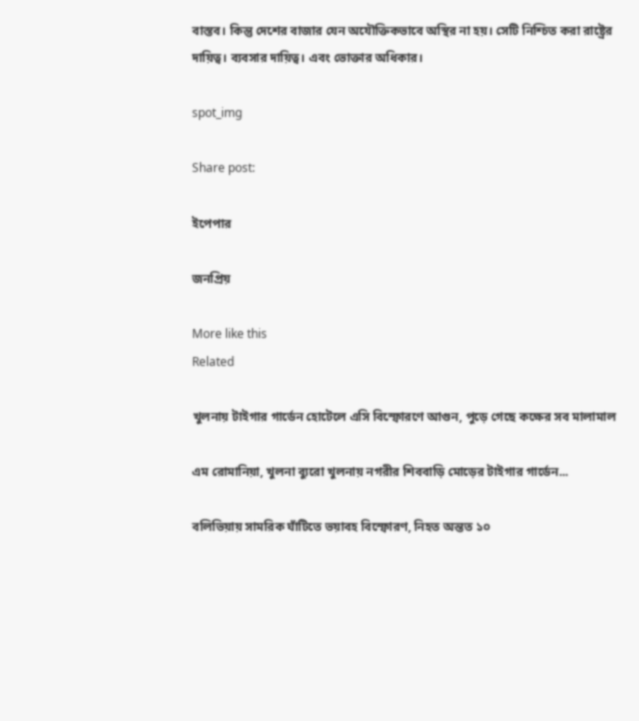বাস্তব। কিন্তু দেশের বাজার যেন অযৌক্তিকভাবে অস্থির না হয়। সেটি নিশ্চিত করা রাষ্ট্রের দায়িত্ব। ব্যবসার দায়িত্ব। এবং ভোক্তার অধিকার।

spot_img

Share post:

ইপেপার

জনপ্রিয়

More like this
Related

খুলনায় টাইগার গার্ডেন হোটেলে এসি বিস্ফোরণে আগুন, পুড়ে গেছে কক্ষের সব মালামাল

এম রোমানিয়া, খুলনা ব্যুরো খুলনায় নগরীর শিববাড়ি মোড়ের টাইগার গার্ডেন...

বলিভিয়ায় সামরিক ঘাঁটিতে ভয়াবহ বিস্ফোরণ, নিহত অন্তত ১০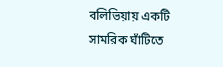বলিভিয়ায় একটি সামরিক ঘাঁটিতে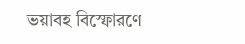ভয়াবহ বিস্ফোরণে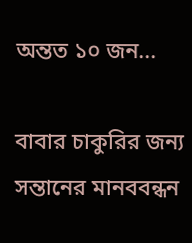অন্তত ১০ জন...

বাবার চাকুরির জন্য সন্তানের মানববন্ধন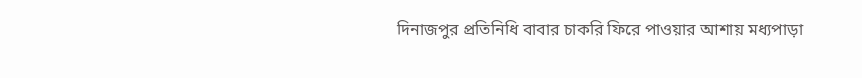দিনাজপুর প্রতিনিধি বাবার চাকরি ফিরে পাওয়ার আশায় মধ্যপাড়া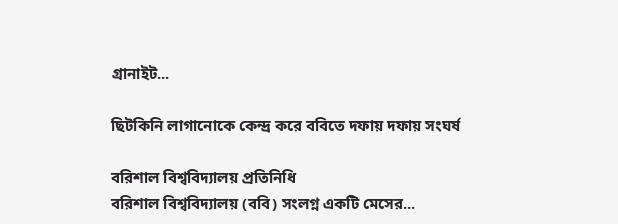গ্রানাইট...

ছিটকিনি লাগানোকে কেন্দ্র করে ববিতে দফায় দফায় সংঘর্ষ

বরিশাল বিশ্ববিদ্যালয় প্রতিনিধি
বরিশাল বিশ্ববিদ্যালয় (ববি) সংলগ্ন একটি মেসের...